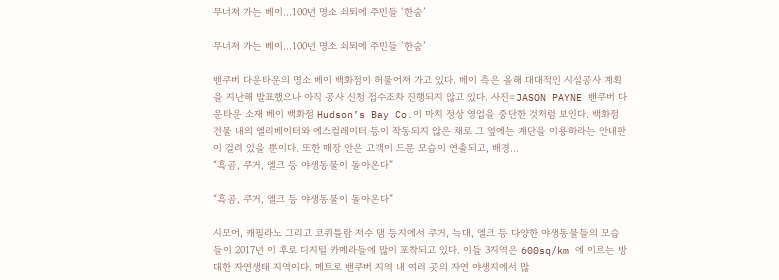무너져 가는 베이…100년 명소 쇠퇴에 주민들 ‘한숨’

무너져 가는 베이…100년 명소 쇠퇴에 주민들 ‘한숨’

밴쿠버 다운타운의 명소 베이 백화점이 허물어져 가고 있다. 베이 측은 올해 대대적인 시설공사 계획을 지난해 발표했으나 아직 공사 신청 접수조차 진행되지 않고 있다. 사진=JASON PAYNE 밴쿠버 다운타운 소재 베이 백화점 Hudson’s Bay Co.이 마치 정상 영업을 중단한 것처럼 보인다. 백화점 건물 내의 엘리베이터와 에스컬레이터 등이 작동되지 않은 채로 그 옆에는 계단을 이용하라는 안내판이 걸려 있을 뿐이다. 또한 매장 안은 고객이 드문 모습이 연출되고, 배경...
“흑곰, 쿠거, 엘크 등 야생동물이 돌아온다”

“흑곰, 쿠거, 엘크 등 야생동물이 돌아온다”

시모어, 캐필라노 그리고 코퀴틀람 저수 댐 등지에서 쿠거, 늑대, 엘크 등 다양한 야생동물들의 모습들이 2017년 이 후로 디지털 카메라들에 많이 포착되고 있다. 이들 3지역은 600sq/km 에 이르는 방대한 자연생태 지역이다. 메트로 밴쿠버 지역 내 여러 곳의 자연 야생지에서 많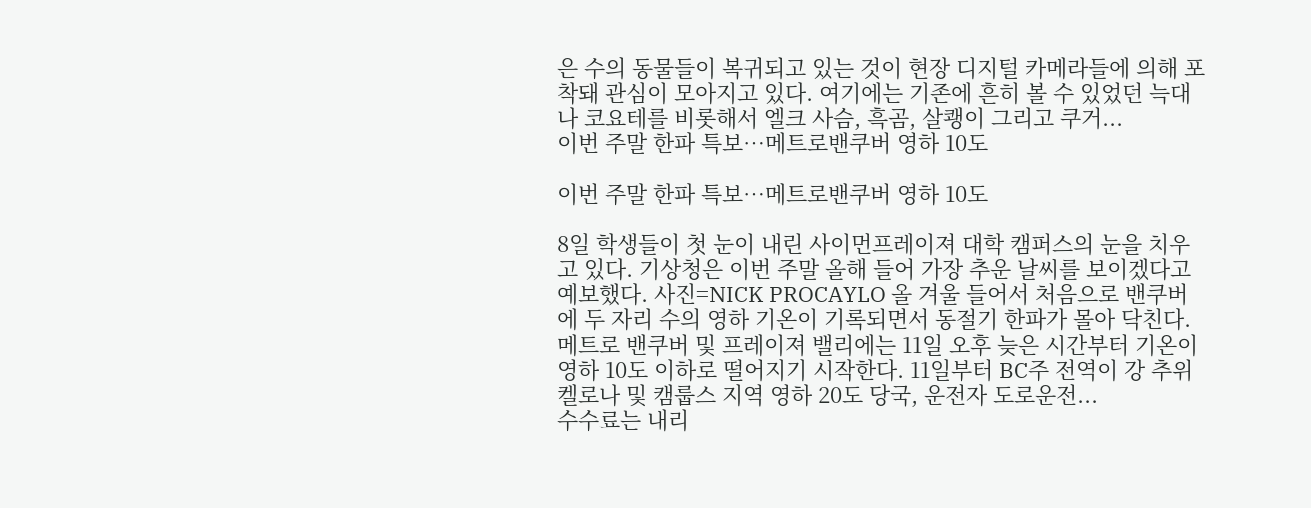은 수의 동물들이 복귀되고 있는 것이 현장 디지털 카메라들에 의해 포착돼 관심이 모아지고 있다. 여기에는 기존에 흔히 볼 수 있었던 늑대나 코요테를 비롯해서 엘크 사슴, 흑곰, 살쾡이 그리고 쿠거...
이번 주말 한파 특보…메트로밴쿠버 영하 10도

이번 주말 한파 특보…메트로밴쿠버 영하 10도

8일 학생들이 첫 눈이 내린 사이먼프레이져 대학 캠퍼스의 눈을 치우고 있다. 기상청은 이번 주말 올해 들어 가장 추운 날씨를 보이겠다고 예보했다. 사진=NICK PROCAYLO 올 겨울 들어서 처음으로 밴쿠버에 두 자리 수의 영하 기온이 기록되면서 동절기 한파가 몰아 닥친다. 메트로 밴쿠버 및 프레이져 밸리에는 11일 오후 늦은 시간부터 기온이 영하 10도 이하로 떨어지기 시작한다. 11일부터 BC주 전역이 강 추위 켈로나 및 캠룹스 지역 영하 20도 당국, 운전자 도로운전...
수수료는 내리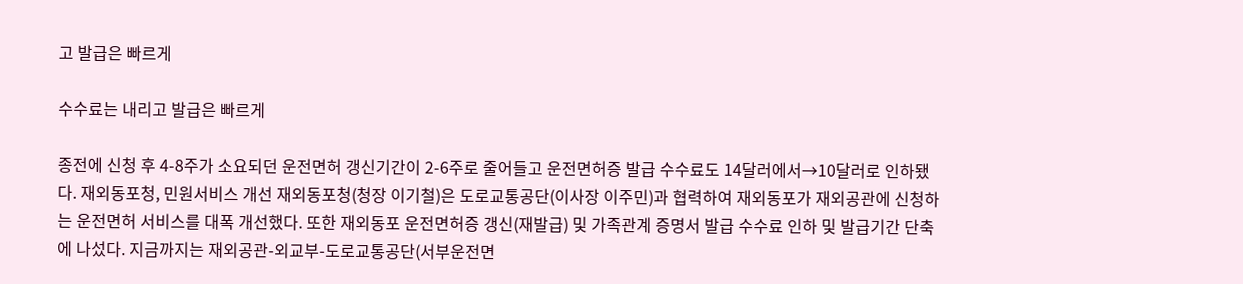고 발급은 빠르게

수수료는 내리고 발급은 빠르게

종전에 신청 후 4-8주가 소요되던 운전면허 갱신기간이 2-6주로 줄어들고 운전면허증 발급 수수료도 14달러에서→10달러로 인하됐다. 재외동포청, 민원서비스 개선 재외동포청(청장 이기철)은 도로교통공단(이사장 이주민)과 협력하여 재외동포가 재외공관에 신청하는 운전면허 서비스를 대폭 개선했다. 또한 재외동포 운전면허증 갱신(재발급) 및 가족관계 증명서 발급 수수료 인하 및 발급기간 단축에 나섰다. 지금까지는 재외공관-외교부-도로교통공단(서부운전면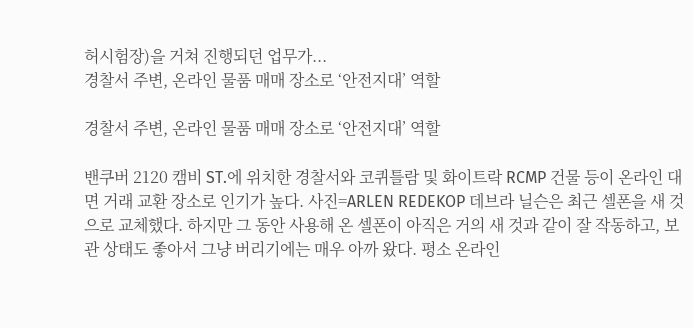허시험장)을 거쳐 진행되던 업무가...
경찰서 주변, 온라인 물품 매매 장소로 ‘안전지대’ 역할

경찰서 주변, 온라인 물품 매매 장소로 ‘안전지대’ 역할

밴쿠버 2120 캠비 ST.에 위치한 경찰서와 코퀴틀람 및 화이트락 RCMP 건물 등이 온라인 대면 거래 교환 장소로 인기가 높다. 사진=ARLEN REDEKOP 데브라 닐슨은 최근 셀폰을 새 것으로 교체했다. 하지만 그 동안 사용해 온 셀폰이 아직은 거의 새 것과 같이 잘 작동하고, 보관 상태도 좋아서 그냥 버리기에는 매우 아까 왔다. 평소 온라인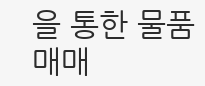을 통한 물품 매매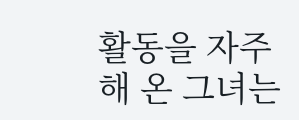활동을 자주 해 온 그녀는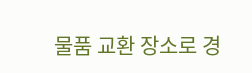물품 교환 장소로 경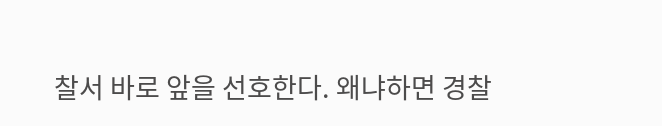찰서 바로 앞을 선호한다. 왜냐하면 경찰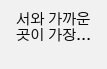서와 가까운 곳이 가장...